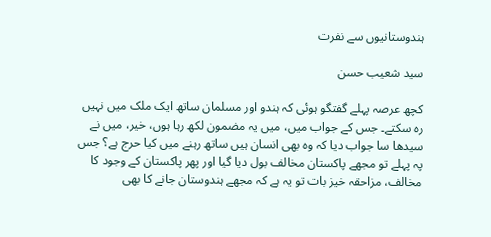ہندوستانیوں سے نفرت

سید شعیب حسن

کچھ عرصہ پہلے گفتگو ہوئی کہ ہندو اور مسلمان ساتھ ایک ملک میں نہیں رہ سکتے۔ جس کے جواب میں، میں یہ مضمون لکھ رہا ہوں، خیر، میں نے سیدھا سا جواب دیا کہ وہ بھی انسان ہیں ساتھ رہنے میں کیا حرج ہے؟ جس پہ پہلے تو مجھے پاکستان مخالف بول دیا گیا اور پھر پاکستان کے وجود کا مخالف، مزاحقہ خیز بات تو یہ ہے کہ مجھے ہندوستان جانے کا بھی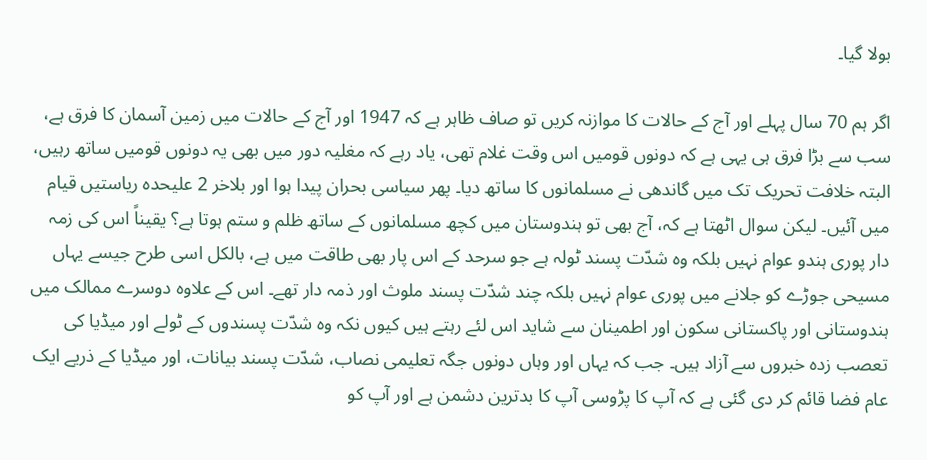بولا گیا۔

اگر ہم 70 سال پہلے اور آج کے حالات کا موازنہ کریں تو صاف ظاہر ہے کہ 1947 اور آج کے حالات میں زمین آسمان کا فرق ہے، سب سے بڑا فرق ہی یہی ہے کہ دونوں قومیں اس وقت غلام تھی، یاد رہے کہ مغلیہ دور میں بھی یہ دونوں قومیں ساتھ رہیں، البتہ خلافت تحریک تک میں گاندھی نے مسلمانوں کا ساتھ دیا۔ پھر سیاسی بحران پیدا ہوا اور بلاخر 2 علیحدہ ریاستیں قیام میں آئیں۔ لیکن سوال اٹھتا ہے کہ، آج بھی تو ہندوستان میں کچھ مسلمانوں کے ساتھ ظلم و ستم ہوتا ہے؟ یقیناً اس کی زمہ دار پوری ہندو عوام نہیں بلکہ وہ شدّت پسند ٹولہ ہے جو سرحد کے اس پار بھی طاقت میں ہے، بالکل اسی طرح جیسے یہاں مسیحی جوڑے کو جلانے میں پوری عوام نہیں بلکہ چند شدّت پسند ملوث اور ذمہ دار تھے۔ اس کے علاوہ دوسرے ممالک میں ہندوستانی اور پاکستانی سکون اور اطمینان سے شاید اس لئے رہتے ہیں کیوں نکہ وہ شدّت پسندوں کے ٹولے اور میڈیا کی تعصب زدہ خبروں سے آزاد ہیں۔ جب کہ یہاں اور وہاں دونوں جگہ تعلیمی نصاب، شدّت پسند بیانات، اور میڈیا کے ذریے ایک عام فضا قائم کر دی گئی ہے کہ آپ کا پڑوسی آپ کا بدترین دشمن ہے اور آپ کو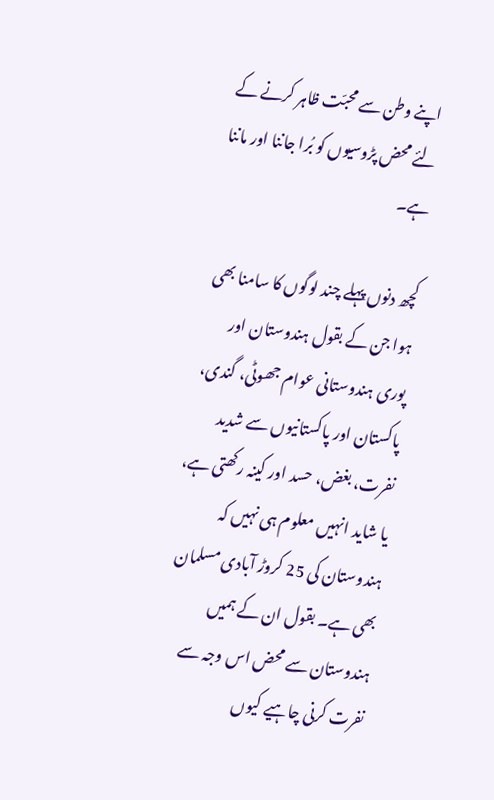اپنے وطن سے محبّت ظاہر کرنے کے لئے محض پڑوسیوں کو بُرا جاننا اور ماننا ہے۔

کچھ دنوں پہلے چند لوگوں کا سامنا بھی ہوا جن کے بقول ہندوستان اور پوری ہندوستانی عوام جھوٹی، گندی، پاکستان اور پاکستانیوں سے شدید نفرت، بغض، حسد اور کینہ رکھتی ہے، یا شاید انہیں معلوم ہی نہیں کہ ہندوستان کی 25 کروڑ آبادی مسلمان بھی ہے۔ بقول ان کے ہمیں ہندوستان سے محض اس وجہ سے نفرت کرنی چاہیے کیوں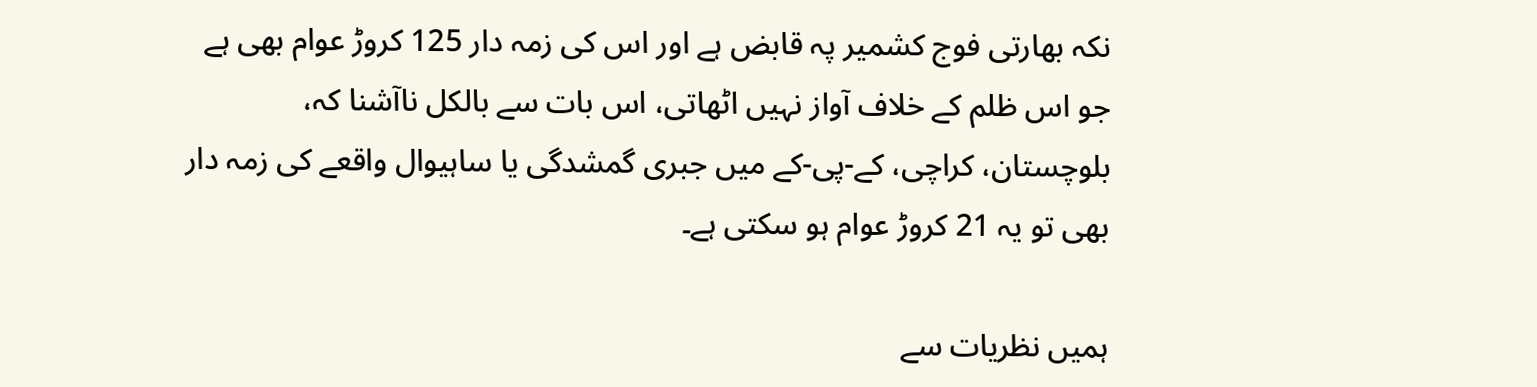نکہ بھارتی فوج کشمیر پہ قابض ہے اور اس کی زمہ دار 125 کروڑ عوام بھی ہے جو اس ظلم کے خلاف آواز نہیں اٹھاتی، اس بات سے بالکل ناآشنا کہ، بلوچستان، کراچی، کے-پی-کے میں جبری گمشدگی یا ساہیوال واقعے کی زمہ دار بھی تو یہ 21 کروڑ عوام ہو سکتی ہے۔

ہمیں نظریات سے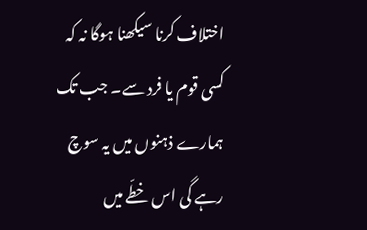اختلاف کرنا سیکھنا ہوگا نہ کہ کسی قوم یا فرد سے۔ جب تک ہمارے ذہنوں میں یہ سوچ رہے گی اس خطّے میں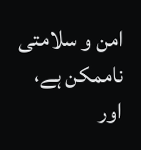امن و سلامتی ناممکن ہے، اور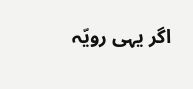اگر یہی رویّہ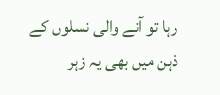رہا تو آنے والی نسلوں کے ذہن میں بھی یہ زہر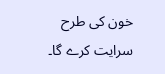خون کی طرح سرایت کرے گا۔